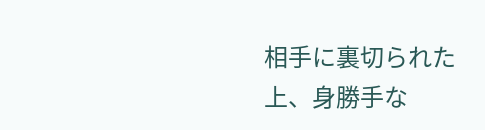相手に裏切られた上、身勝手な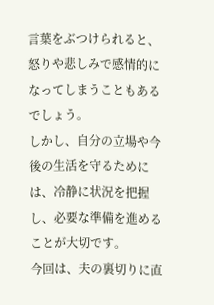言葉をぶつけられると、怒りや悲しみで感情的になってしまうこともあるでしょう。
しかし、自分の立場や今後の生活を守るためには、冷静に状況を把握し、必要な準備を進めることが大切です。
今回は、夫の裏切りに直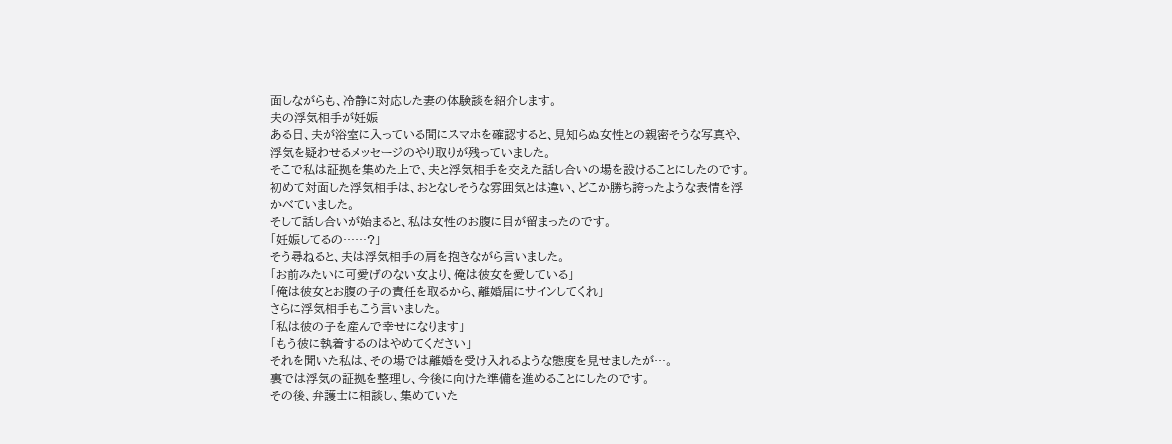面しながらも、冷静に対応した妻の体験談を紹介します。
夫の浮気相手が妊娠
ある日、夫が浴室に入っている間にスマホを確認すると、見知らぬ女性との親密そうな写真や、浮気を疑わせるメッセージのやり取りが残っていました。
そこで私は証拠を集めた上で、夫と浮気相手を交えた話し合いの場を設けることにしたのです。
初めて対面した浮気相手は、おとなしそうな雰囲気とは違い、どこか勝ち誇ったような表情を浮かべていました。
そして話し合いが始まると、私は女性のお腹に目が留まったのです。
「妊娠してるの……?」
そう尋ねると、夫は浮気相手の肩を抱きながら言いました。
「お前みたいに可愛げのない女より、俺は彼女を愛している」
「俺は彼女とお腹の子の責任を取るから、離婚届にサインしてくれ」
さらに浮気相手もこう言いました。
「私は彼の子を産んで幸せになります」
「もう彼に執着するのはやめてください」
それを聞いた私は、その場では離婚を受け入れるような態度を見せましたが…。
裏では浮気の証拠を整理し、今後に向けた準備を進めることにしたのです。
その後、弁護士に相談し、集めていた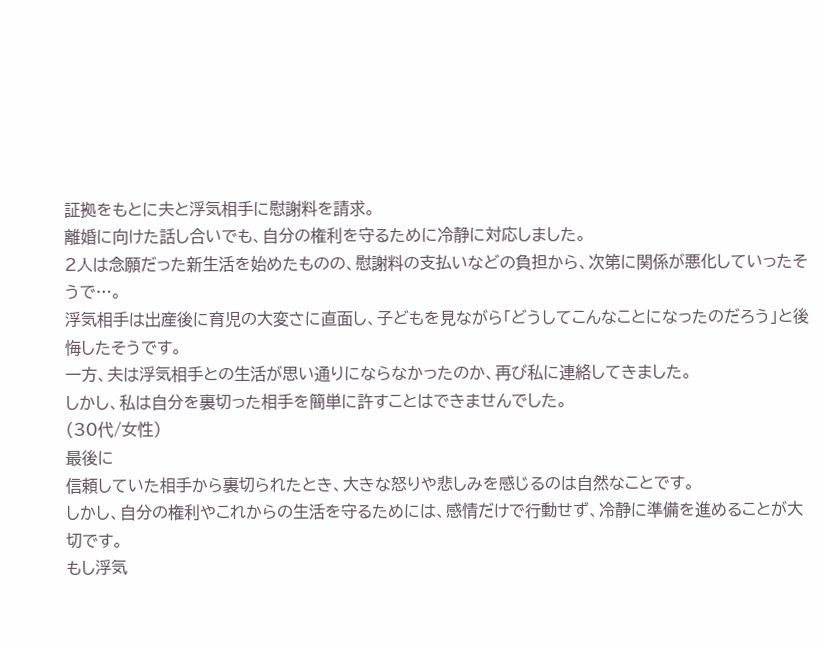証拠をもとに夫と浮気相手に慰謝料を請求。
離婚に向けた話し合いでも、自分の権利を守るために冷静に対応しました。
2人は念願だった新生活を始めたものの、慰謝料の支払いなどの負担から、次第に関係が悪化していったそうで…。
浮気相手は出産後に育児の大変さに直面し、子どもを見ながら「どうしてこんなことになったのだろう」と後悔したそうです。
一方、夫は浮気相手との生活が思い通りにならなかったのか、再び私に連絡してきました。
しかし、私は自分を裏切った相手を簡単に許すことはできませんでした。
(30代/女性)
最後に
信頼していた相手から裏切られたとき、大きな怒りや悲しみを感じるのは自然なことです。
しかし、自分の権利やこれからの生活を守るためには、感情だけで行動せず、冷静に準備を進めることが大切です。
もし浮気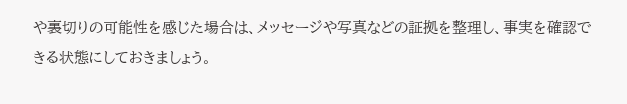や裏切りの可能性を感じた場合は、メッセージや写真などの証拠を整理し、事実を確認できる状態にしておきましょう。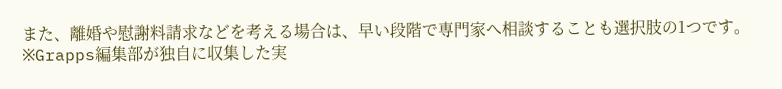また、離婚や慰謝料請求などを考える場合は、早い段階で専門家へ相談することも選択肢の1つです。
※Grapps編集部が独自に収集した実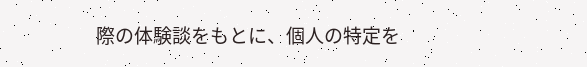際の体験談をもとに、個人の特定を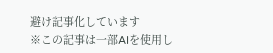避け記事化しています
※この記事は一部AIを使用し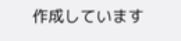作成しています